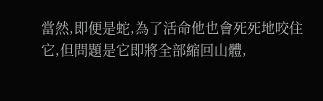當然,即便是蛇,為了活命他也會死死地咬住它,但問題是它即將全部縮回山體,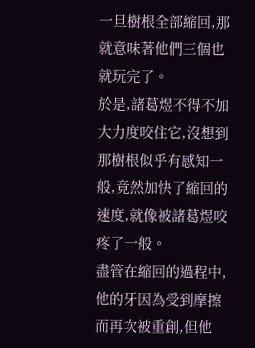一旦樹根全部縮回,那就意味著他們三個也就玩完了。
於是,諸葛煜不得不加大力度咬住它,沒想到那樹根似乎有感知一般,竟然加快了縮回的速度,就像被諸葛煜咬疼了一般。
盡管在縮回的過程中,他的牙因為受到摩擦而再次被重創,但他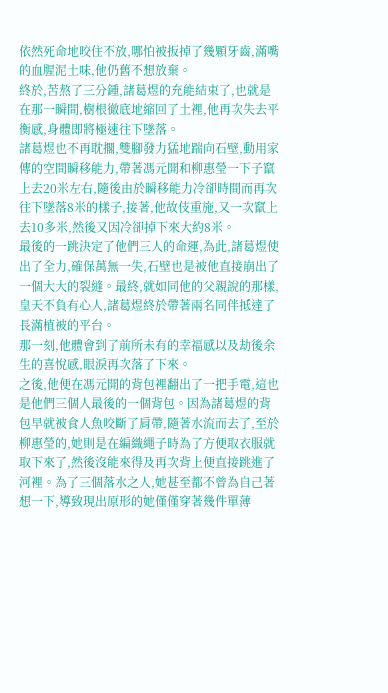依然死命地咬住不放,哪怕被扳掉了幾顆牙齒,滿嘴的血腥泥土味,他仍舊不想放棄。
終於,苦熬了三分鍾,諸葛煜的充能結束了,也就是在那一瞬間,樹根徹底地縮回了土裡,他再次失去平衡感,身體即將極速往下墜落。
諸葛煜也不再耽擱,雙腳發力猛地踹向石壁,動用家傳的空間瞬移能力,帶著馮元開和柳惠瑩一下子竄上去20米左右,隨後由於瞬移能力冷卻時間而再次往下墜落8米的樣子,接著,他故伎重施,又一次竄上去10多米,然後又因冷卻掉下來大約8米。
最後的一跳決定了他們三人的命運,為此,諸葛煜使出了全力,確保萬無一失,石壁也是被他直接崩出了一個大大的裂縫。最終,就如同他的父親說的那樣,皇天不負有心人,諸葛煜終於帶著兩名同伴抵達了長滿植被的平台。
那一刻,他體會到了前所未有的幸福感以及劫後余生的喜悅感,眼淚再次落了下來。
之後,他便在馮元開的背包裡翻出了一把手電,這也是他們三個人最後的一個背包。因為諸葛煜的背包早就被食人魚咬斷了肩帶,隨著水流而去了,至於柳惠瑩的,她則是在編織繩子時為了方便取衣服就取下來了,然後沒能來得及再次背上便直接跳進了河裡。為了三個落水之人,她甚至都不曾為自己著想一下,導致現出原形的她僅僅穿著幾件單薄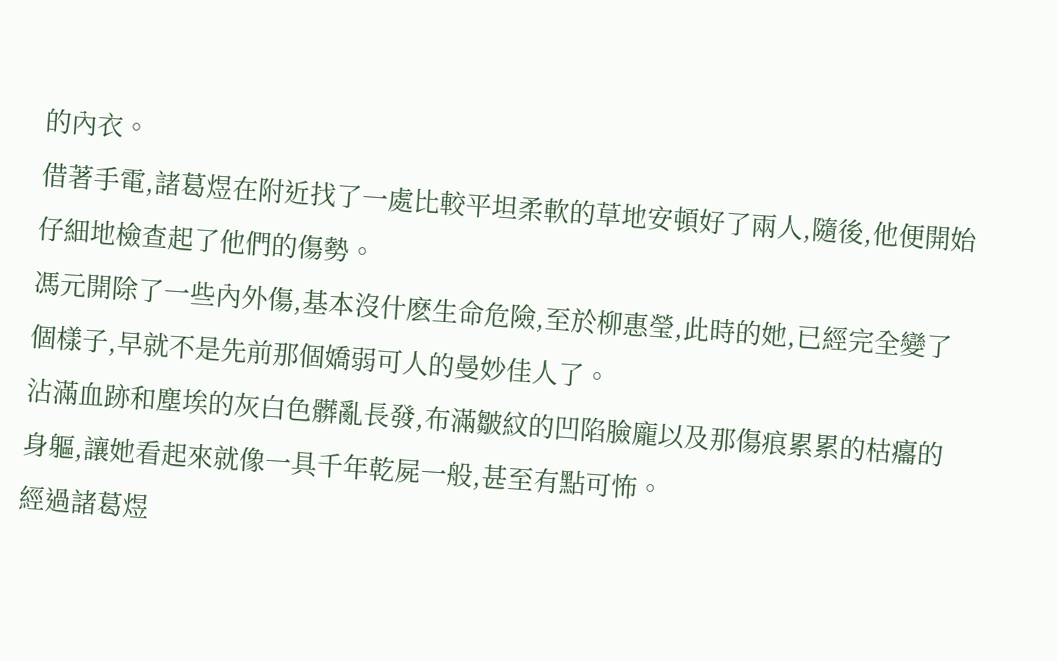的內衣。
借著手電,諸葛煜在附近找了一處比較平坦柔軟的草地安頓好了兩人,隨後,他便開始仔細地檢查起了他們的傷勢。
馮元開除了一些內外傷,基本沒什麽生命危險,至於柳惠瑩,此時的她,已經完全變了個樣子,早就不是先前那個嬌弱可人的曼妙佳人了。
沾滿血跡和塵埃的灰白色髒亂長發,布滿皺紋的凹陷臉龐以及那傷痕累累的枯癟的身軀,讓她看起來就像一具千年乾屍一般,甚至有點可怖。
經過諸葛煜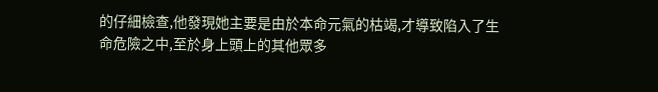的仔細檢查,他發現她主要是由於本命元氣的枯竭,才導致陷入了生命危險之中,至於身上頭上的其他眾多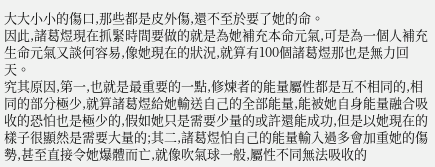大大小小的傷口,那些都是皮外傷,還不至於要了她的命。
因此,諸葛煜現在抓緊時間要做的就是為她補充本命元氣,可是為一個人補充生命元氣又談何容易,像她現在的狀況,就算有100個諸葛煜那也是無力回天。
究其原因,第一,也就是最重要的一點,修煉者的能量屬性都是互不相同的,相同的部分極少,就算諸葛煜給她輸送自己的全部能量,能被她自身能量融合吸收的恐怕也是極少的,假如她只是需要少量的或許還能成功,但是以她現在的樣子很顯然是需要大量的;其二,諸葛煜怕自己的能量輸入過多會加重她的傷勢,甚至直接令她爆體而亡,就像吹氣球一般,屬性不同無法吸收的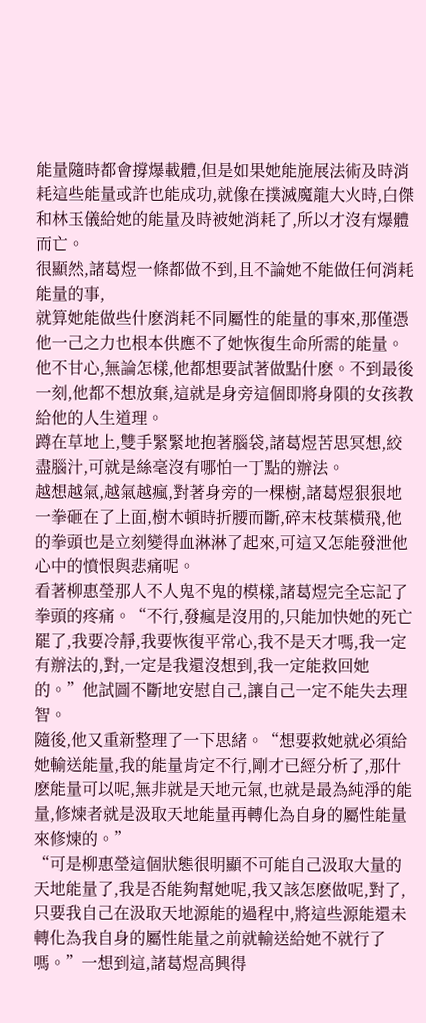能量隨時都會撐爆載體,但是如果她能施展法術及時消耗這些能量或許也能成功,就像在撲滅魔龍大火時,白傑和林玉儀給她的能量及時被她消耗了,所以才沒有爆體而亡。
很顯然,諸葛煜一條都做不到,且不論她不能做任何消耗能量的事,
就算她能做些什麽消耗不同屬性的能量的事來,那僅憑他一己之力也根本供應不了她恢復生命所需的能量。 他不甘心,無論怎樣,他都想要試著做點什麽。不到最後一刻,他都不想放棄,這就是身旁這個即將身隕的女孩教給他的人生道理。
蹲在草地上,雙手緊緊地抱著腦袋,諸葛煜苦思冥想,絞盡腦汁,可就是絲毫沒有哪怕一丁點的辦法。
越想越氣,越氣越瘋,對著身旁的一棵樹,諸葛煜狠狠地一拳砸在了上面,樹木頓時折腰而斷,碎末枝葉橫飛,他的拳頭也是立刻變得血淋淋了起來,可這又怎能發泄他心中的憤恨與悲痛呢。
看著柳惠瑩那人不人鬼不鬼的模樣,諸葛煜完全忘記了拳頭的疼痛。“不行,發瘋是沒用的,只能加快她的死亡罷了,我要冷靜,我要恢復平常心,我不是天才嗎,我一定有辦法的,對,一定是我還沒想到,我一定能救回她的。”他試圖不斷地安慰自己,讓自己一定不能失去理智。
隨後,他又重新整理了一下思緒。“想要救她就必須給她輸送能量,我的能量肯定不行,剛才已經分析了,那什麽能量可以呢,無非就是天地元氣,也就是最為純淨的能量,修煉者就是汲取天地能量再轉化為自身的屬性能量來修煉的。”
“可是柳惠瑩這個狀態很明顯不可能自己汲取大量的天地能量了,我是否能夠幫她呢,我又該怎麽做呢,對了,只要我自己在汲取天地源能的過程中,將這些源能還未轉化為我自身的屬性能量之前就輸送給她不就行了嗎。”一想到這,諸葛煜高興得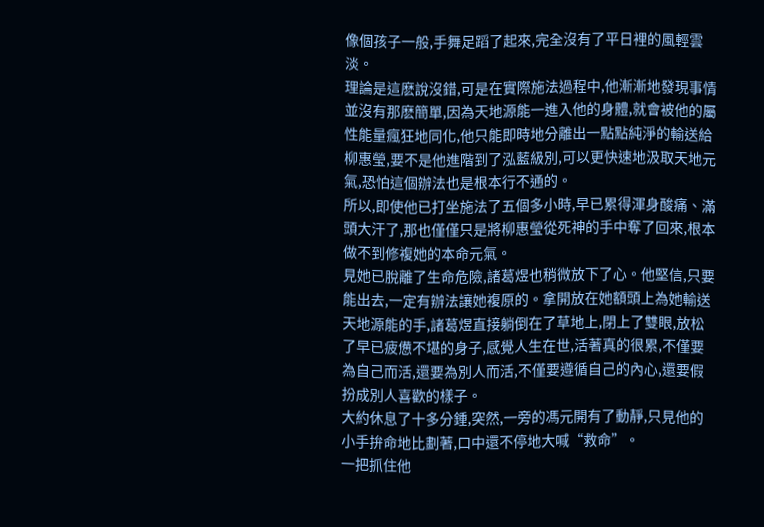像個孩子一般,手舞足蹈了起來,完全沒有了平日裡的風輕雲淡。
理論是這麽說沒錯,可是在實際施法過程中,他漸漸地發現事情並沒有那麽簡單,因為天地源能一進入他的身體,就會被他的屬性能量瘋狂地同化,他只能即時地分離出一點點純淨的輸送給柳惠瑩,要不是他進階到了泓藍級別,可以更快速地汲取天地元氣,恐怕這個辦法也是根本行不通的。
所以,即使他已打坐施法了五個多小時,早已累得渾身酸痛、滿頭大汗了,那也僅僅只是將柳惠瑩從死神的手中奪了回來,根本做不到修複她的本命元氣。
見她已脫離了生命危險,諸葛煜也稍微放下了心。他堅信,只要能出去,一定有辦法讓她複原的。拿開放在她額頭上為她輸送天地源能的手,諸葛煜直接躺倒在了草地上,閉上了雙眼,放松了早已疲憊不堪的身子,感覺人生在世,活著真的很累,不僅要為自己而活,還要為別人而活,不僅要遵循自己的內心,還要假扮成別人喜歡的樣子。
大約休息了十多分鍾,突然,一旁的馮元開有了動靜,只見他的小手拚命地比劃著,口中還不停地大喊“救命”。
一把抓住他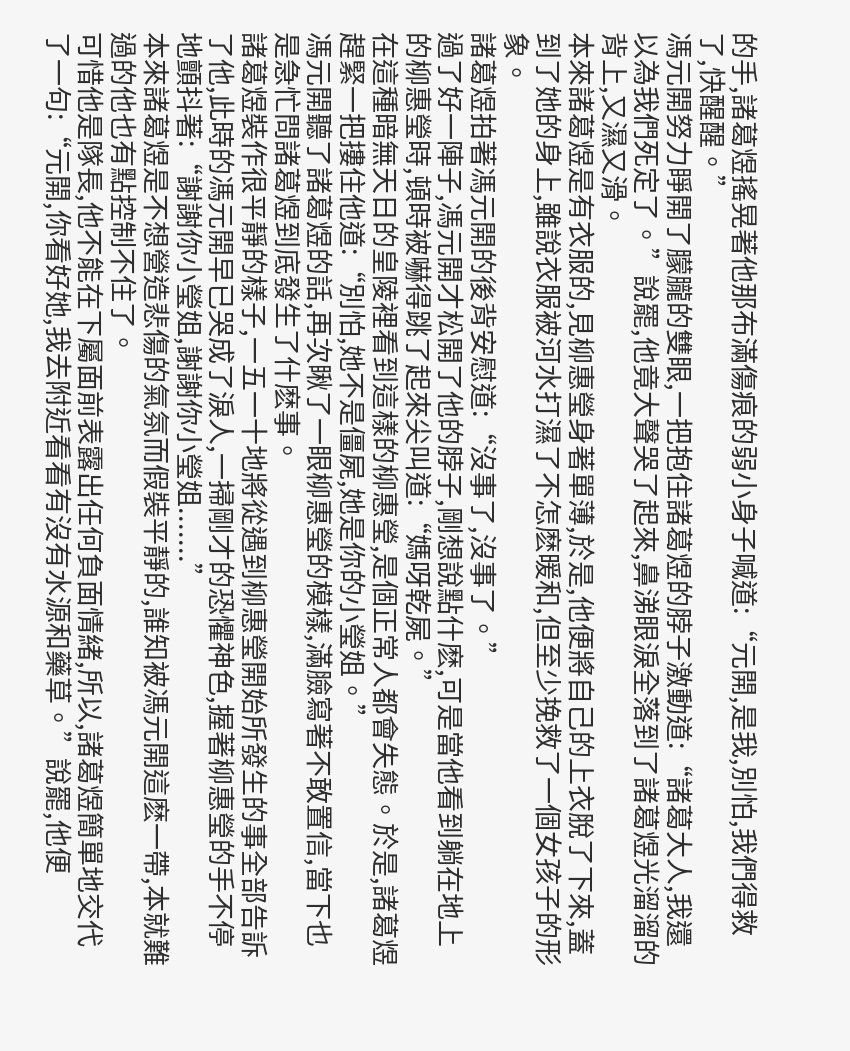的手,諸葛煜搖晃著他那布滿傷痕的弱小身子喊道:“元開,是我,別怕,我們得救了,快醒醒。”
馮元開努力睜開了朦朧的雙眼,一把抱住諸葛煜的脖子激動道:“諸葛大人,我還以為我們死定了。”說罷,他竟大聲哭了起來,鼻涕眼淚全落到了諸葛煜光溜溜的背上,又濕又滑。
本來諸葛煜是有衣服的,見柳惠瑩身著單薄,於是,他便將自己的上衣脫了下來,蓋到了她的身上,雖說衣服被河水打濕了不怎麽暖和,但至少挽救了一個女孩子的形象。
諸葛煜拍著馮元開的後背安慰道:“沒事了,沒事了。”
過了好一陣子,馮元開才松開了他的脖子,剛想說點什麽,可是當他看到躺在地上的柳惠瑩時,頓時被嚇得跳了起來尖叫道:“媽呀乾屍。”
在這種暗無天日的皇陵裡看到這樣的柳惠瑩,是個正常人都會失態。於是,諸葛煜趕緊一把摟住他道:“別怕,她不是僵屍,她是你的小瑩姐。”
馮元開聽了諸葛煜的話,再次瞅了一眼柳惠瑩的模樣,滿臉寫著不敢置信,當下也是急忙問諸葛煜到底發生了什麽事。
諸葛煜裝作很平靜的樣子,一五一十地將從遇到柳惠瑩開始所發生的事全部告訴了他,此時的馮元開早已哭成了淚人,一掃剛才的恐懼神色,握著柳惠瑩的手不停地顫抖著:“謝謝你小瑩姐,謝謝你小瑩姐.......”
本來諸葛煜是不想營造悲傷的氣氛而假裝平靜的,誰知被馮元開這麽一帶,本就難過的他也有點控制不住了。
可惜他是隊長,他不能在下屬面前表露出任何負面情緒,所以,諸葛煜簡單地交代了一句:“元開,你看好她,我去附近看看有沒有水源和藥草。”說罷,他便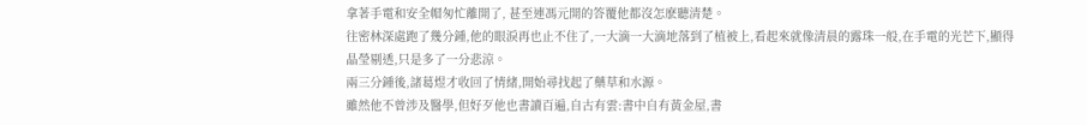拿著手電和安全帽匆忙離開了, 甚至連馮元開的答覆他都沒怎麽聽清楚。
往密林深處跑了幾分鍾,他的眼淚再也止不住了,一大滴一大滴地落到了植被上,看起來就像清晨的露珠一般,在手電的光芒下,顯得晶瑩剔透,只是多了一分悲涼。
兩三分鍾後,諸葛煜才收回了情緒,開始尋找起了藥草和水源。
雖然他不曾涉及醫學,但好歹他也書讀百遍,自古有雲:書中自有黃金屋,書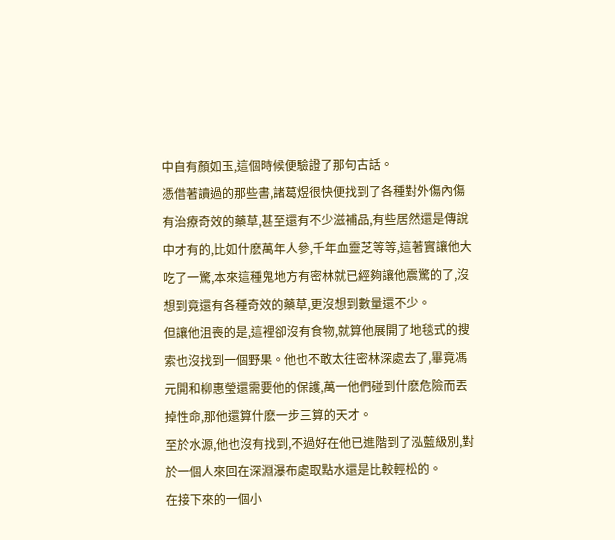中自有顏如玉,這個時候便驗證了那句古話。
憑借著讀過的那些書,諸葛煜很快便找到了各種對外傷內傷有治療奇效的藥草,甚至還有不少滋補品,有些居然還是傳說中才有的,比如什麽萬年人參,千年血靈芝等等,這著實讓他大吃了一驚,本來這種鬼地方有密林就已經夠讓他震驚的了,沒想到竟還有各種奇效的藥草,更沒想到數量還不少。
但讓他沮喪的是,這裡卻沒有食物,就算他展開了地毯式的搜索也沒找到一個野果。他也不敢太往密林深處去了,畢竟馮元開和柳惠瑩還需要他的保護,萬一他們碰到什麽危險而丟掉性命,那他還算什麽一步三算的天才。
至於水源,他也沒有找到,不過好在他已進階到了泓藍級別,對於一個人來回在深淵瀑布處取點水還是比較輕松的。
在接下來的一個小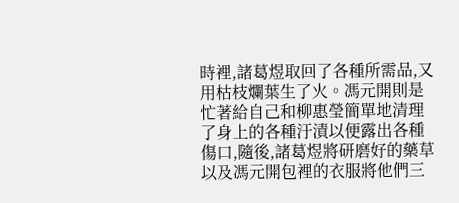時裡,諸葛煜取回了各種所需品,又用枯枝爛葉生了火。馮元開則是忙著給自己和柳惠瑩簡單地清理了身上的各種汙漬以便露出各種傷口,隨後,諸葛煜將研磨好的藥草以及馮元開包裡的衣服將他們三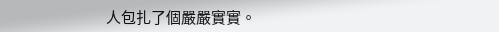人包扎了個嚴嚴實實。